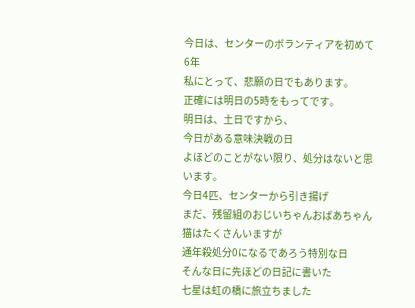今日は、センターのボランティアを初めて6年
私にとって、悲願の日でもあります。
正確には明日の5時をもってです。
明日は、土日ですから、
今日がある意味決戦の日
よほどのことがない限り、処分はないと思います。
今日4匹、センターから引き揚げ
まだ、残留組のおじいちゃんおばあちゃん猫はたくさんいますが
通年殺処分0になるであろう特別な日
そんな日に先ほどの日記に書いた
七星は虹の橋に旅立ちました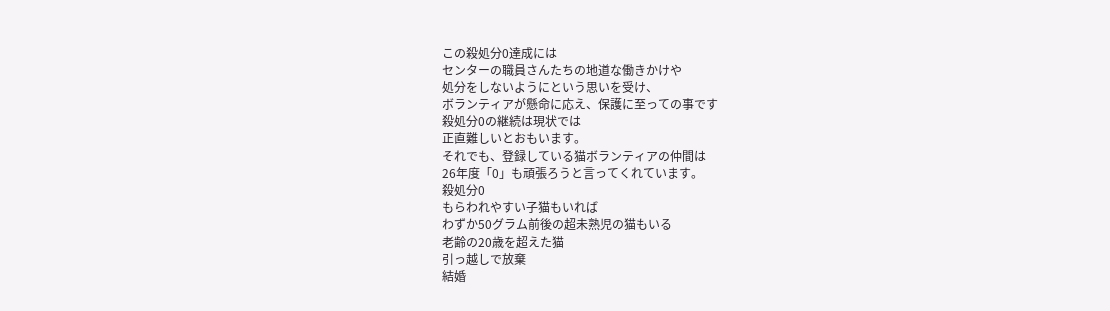この殺処分0達成には
センターの職員さんたちの地道な働きかけや
処分をしないようにという思いを受け、
ボランティアが懸命に応え、保護に至っての事です
殺処分0の継続は現状では
正直難しいとおもいます。
それでも、登録している猫ボランティアの仲間は
26年度「0」も頑張ろうと言ってくれています。
殺処分0
もらわれやすい子猫もいれば
わずか50グラム前後の超未熟児の猫もいる
老齢の20歳を超えた猫
引っ越しで放棄
結婚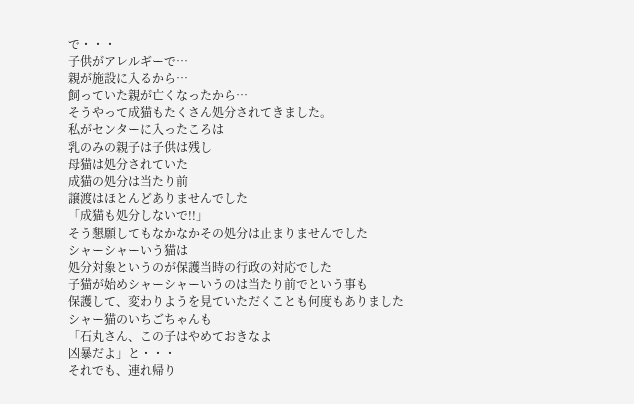で・・・
子供がアレルギーで…
親が施設に入るから…
飼っていた親が亡くなったから…
そうやって成猫もたくさん処分されてきました。
私がセンターに入ったころは
乳のみの親子は子供は残し
母猫は処分されていた
成猫の処分は当たり前
譲渡はほとんどありませんでした
「成猫も処分しないで!!」
そう懇願してもなかなかその処分は止まりませんでした
シャーシャーいう猫は
処分対象というのが保護当時の行政の対応でした
子猫が始めシャーシャーいうのは当たり前でという事も
保護して、変わりようを見ていただくことも何度もありました
シャー猫のいちごちゃんも
「石丸さん、この子はやめておきなよ
凶暴だよ」と・・・
それでも、連れ帰り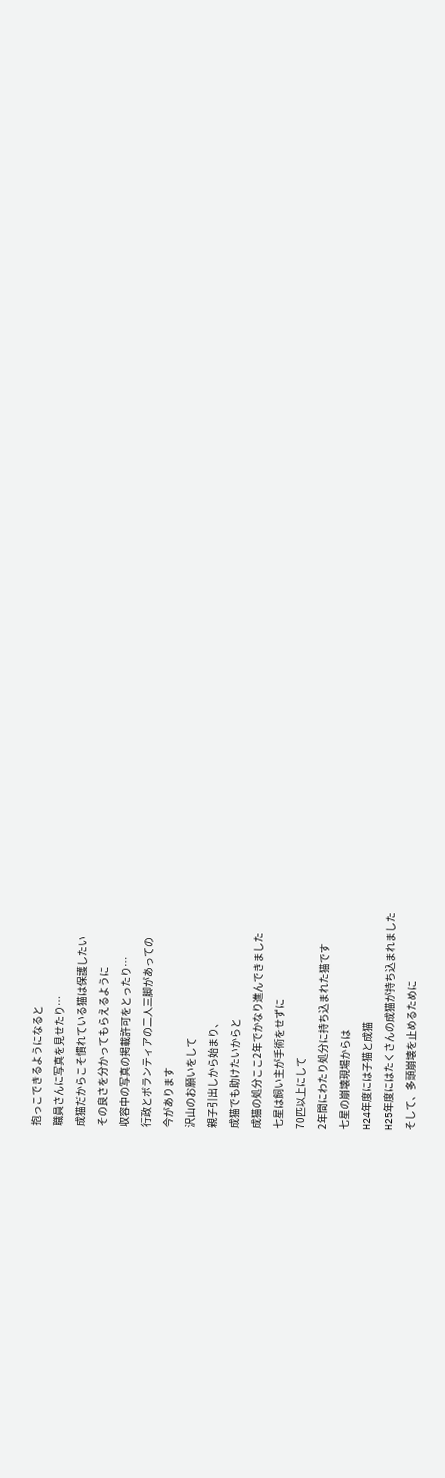抱っこできるようになると
職員さんに写真を見せたり…
成猫だからこそ慣れている猫は保護したい
その良さを分かってもらえるように
収容中の写真の掲載許可をとったり…
行政とボランティアの二人三脚があっての
今があります
沢山のお願いをして
親子引出しから始まり、
成猫でも助けたいからと
成猫の処分ここ2年でかなり進んできました
七星は飼い主が手術をせずに
70匹以上にして
2年間にわたり処分に持ち込まれた猫です
七星の崩壊現場からは
H24年度には子猫と成猫
H25年度にはたくさんの成猫が持ち込まれました
そして、多頭崩壊を止めるために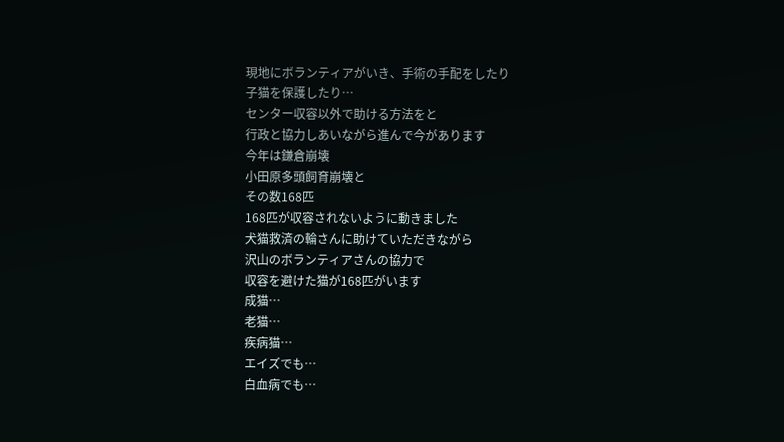現地にボランティアがいき、手術の手配をしたり
子猫を保護したり…
センター収容以外で助ける方法をと
行政と協力しあいながら進んで今があります
今年は鎌倉崩壊
小田原多頭飼育崩壊と
その数168匹
168匹が収容されないように動きました
犬猫救済の輪さんに助けていただきながら
沢山のボランティアさんの協力で
収容を避けた猫が168匹がいます
成猫…
老猫…
疾病猫…
エイズでも…
白血病でも…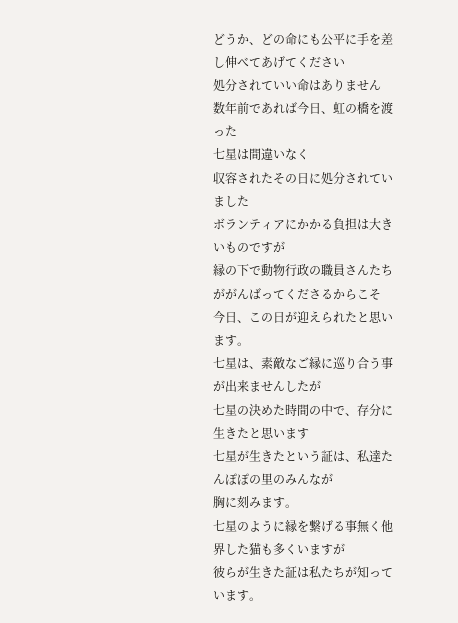どうか、どの命にも公平に手を差し伸べてあげてください
処分されていい命はありません
数年前であれば今日、虹の橋を渡った
七星は間違いなく
収容されたその日に処分されていました
ボランティアにかかる負担は大きいものですが
縁の下で動物行政の職員さんたちががんばってくださるからこそ
今日、この日が迎えられたと思います。
七星は、素敵なご縁に巡り合う事が出来ませんしたが
七星の決めた時間の中で、存分に生きたと思います
七星が生きたという証は、私達たんぽぽの里のみんなが
胸に刻みます。
七星のように縁を繋げる事無く他界した猫も多くいますが
彼らが生きた証は私たちが知っています。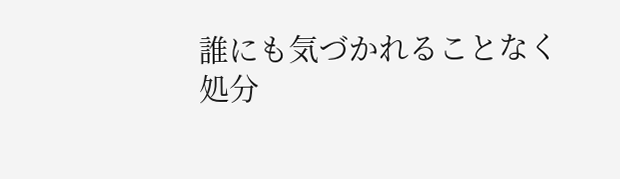誰にも気づかれることなく
処分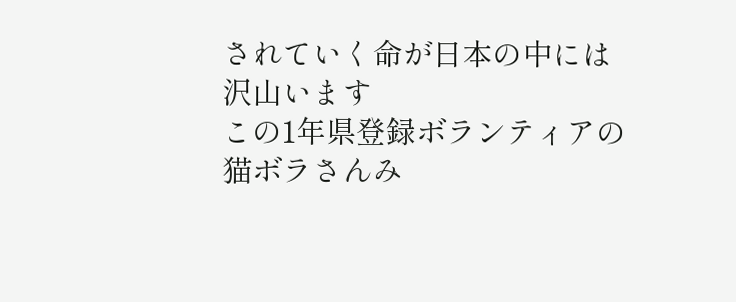されていく命が日本の中には
沢山います
この1年県登録ボランティアの
猫ボラさんみ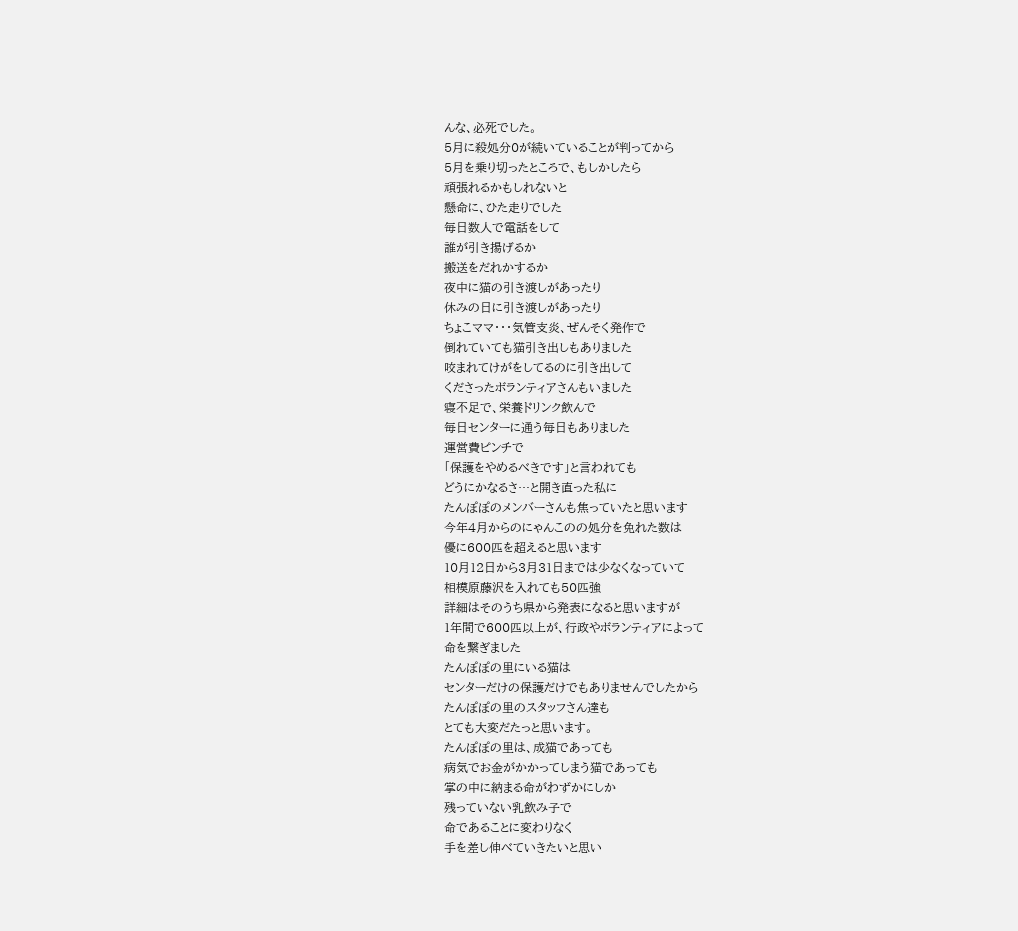んな、必死でした。
5月に殺処分0が続いていることが判ってから
5月を乗り切ったところで、もしかしたら
頑張れるかもしれないと
懸命に、ひた走りでした
毎日数人で電話をして
誰が引き揚げるか
搬送をだれかするか
夜中に猫の引き渡しがあったり
休みの日に引き渡しがあったり
ちょこママ・・・気管支炎、ぜんそく発作で
倒れていても猫引き出しもありました
咬まれてけがをしてるのに引き出して
くださったボランティアさんもいました
寝不足で、栄養ドリンク飲んで
毎日センターに通う毎日もありました
運営費ピンチで
「保護をやめるべきです」と言われても
どうにかなるさ…と開き直った私に
たんぽぽのメンバーさんも焦っていたと思います
今年4月からのにゃんこのの処分を免れた数は
優に600匹を超えると思います
10月12日から3月31日までは少なくなっていて
相模原藤沢を入れても50匹強
詳細はそのうち県から発表になると思いますが
1年間で600匹以上が、行政やボランティアによって
命を繋ぎました
たんぽぽの里にいる猫は
センターだけの保護だけでもありませんでしたから
たんぽぽの里のスタッフさん達も
とても大変だたっと思います。
たんぽぽの里は、成猫であっても
病気でお金がかかってしまう猫であっても
掌の中に納まる命がわずかにしか
残っていない乳飲み子で
命であることに変わりなく
手を差し伸べていきたいと思い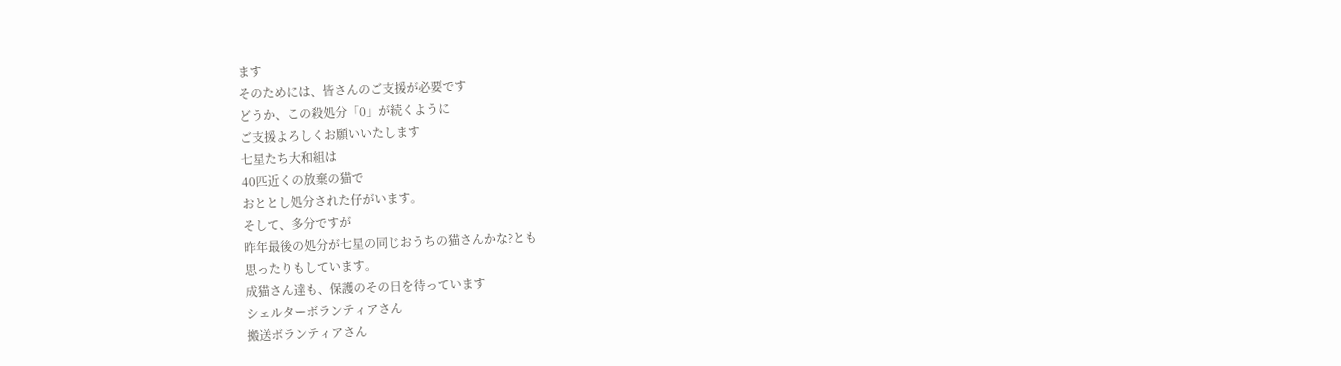ます
そのためには、皆さんのご支援が必要です
どうか、この殺処分「0」が続くように
ご支援よろしくお願いいたします
七星たち大和組は
40匹近くの放棄の猫で
おととし処分された仔がいます。
そして、多分ですが
昨年最後の処分が七星の同じおうちの猫さんかな?とも
思ったりもしています。
成猫さん達も、保護のその日を待っています
シェルターボランティアさん
搬送ボランティアさん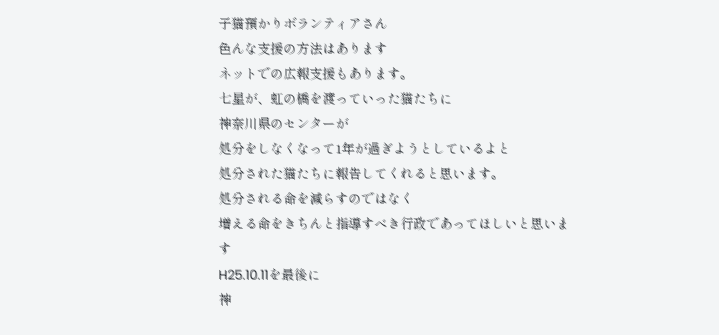子猫預かりボランティアさん
色んな支援の方法はあります
ネットでの広報支援もあります。
七星が、虹の橋を渡っていった猫たちに
神奈川県のセンターが
処分をしなくなって1年が過ぎようとしているよと
処分された猫たちに報告してくれると思います。
処分される命を減らすのではなく
増える命をきちんと指導すべき行政であってほしいと思います
H25.10.11を最後に
神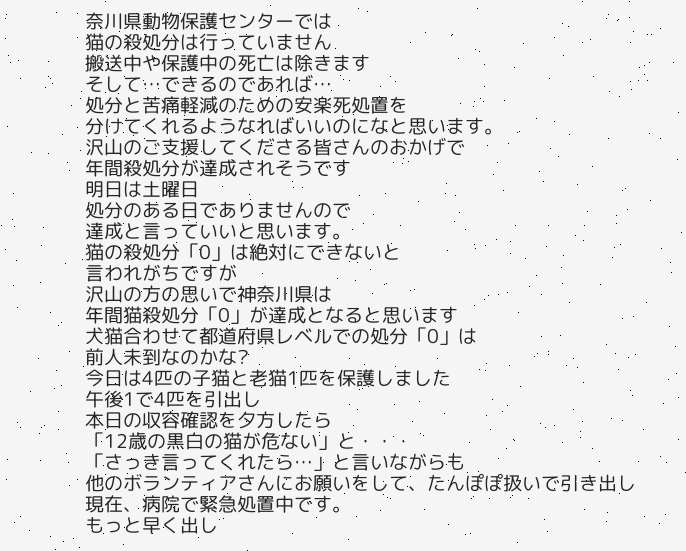奈川県動物保護センターでは
猫の殺処分は行っていません
搬送中や保護中の死亡は除きます
そして…できるのであれば…
処分と苦痛軽減のための安楽死処置を
分けてくれるようなればいいのになと思います。
沢山のご支援してくださる皆さんのおかげで
年間殺処分が達成されそうです
明日は土曜日
処分のある日でありませんので
達成と言っていいと思います。
猫の殺処分「0」は絶対にできないと
言われがちですが
沢山の方の思いで神奈川県は
年間猫殺処分「0」が達成となると思います
犬猫合わせて都道府県レベルでの処分「0」は
前人未到なのかな?
今日は4匹の子猫と老猫1匹を保護しました
午後1で4匹を引出し
本日の収容確認を夕方したら
「12歳の黒白の猫が危ない」と・・・
「さっき言ってくれたら…」と言いながらも
他のボランティアさんにお願いをして、たんぽぽ扱いで引き出し
現在、病院で緊急処置中です。
もっと早く出し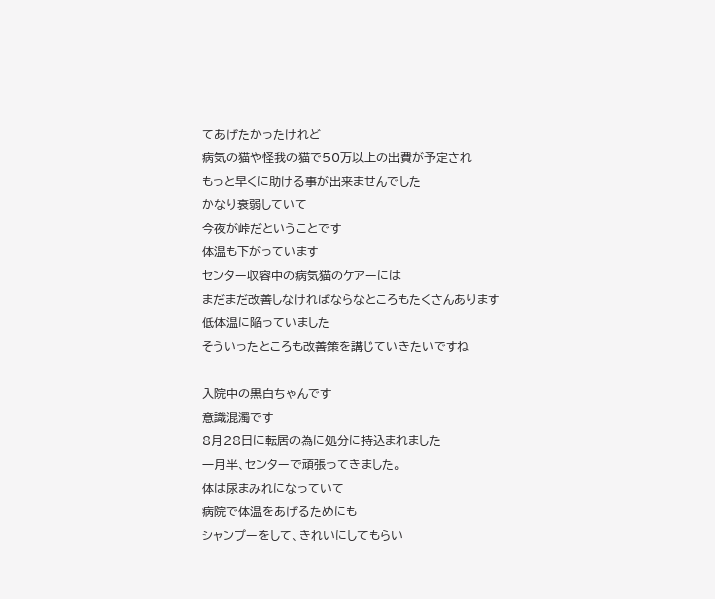てあげたかったけれど
病気の猫や怪我の猫で50万以上の出費が予定され
もっと早くに助ける事が出来ませんでした
かなり衰弱していて
今夜が峠だということです
体温も下がっています
センター収容中の病気猫のケアーには
まだまだ改善しなければならなところもたくさんあります
低体温に陥っていました
そういったところも改善策を講じていきたいですね

入院中の黒白ちゃんです
意識混濁です
8月28日に転居の為に処分に持込まれました
一月半、センターで頑張ってきました。
体は尿まみれになっていて
病院で体温をあげるためにも
シャンプーをして、きれいにしてもらい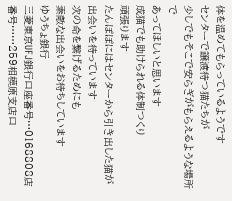体を温めてもらっているようです
センターで譲渡待つ猫たちが
少しでもそこで安らぎがもらえるような場所で
あってほしいと思います
成猫でも助けられる体制つくり
頑張ります
たんぽぽにはセンターから引き出した猫が
出会いを待っています
次の命を繋げるためにも
素敵な出会いをお待ちしています
ゆうちょ銀行
三菱東京UFJ銀行口座番号…0168808店番号……259相模原支店口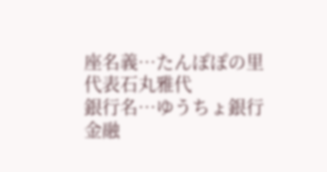座名義…たんぽぽの里 代表石丸雅代
銀行名…ゆうちょ銀行 金融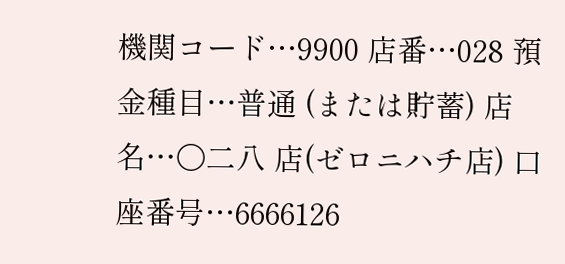機関コード…9900 店番…028 預金種目…普通 (または貯蓄) 店名…〇二八 店(ゼロニハチ店) 口座番号…6666126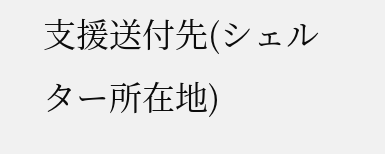支援送付先(シェルター所在地)